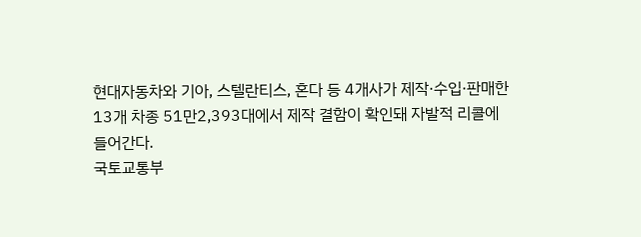현대자동차와 기아, 스텔란티스, 혼다 등 4개사가 제작·수입·판매한 13개 차종 51만2,393대에서 제작 결함이 확인돼 자발적 리콜에 들어간다.
국토교통부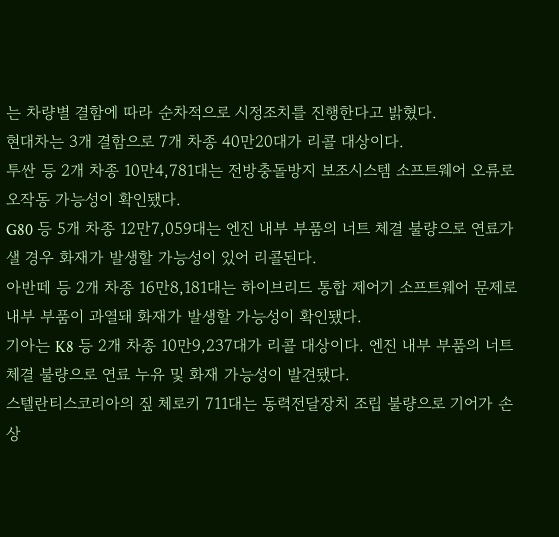는 차량별 결함에 따라 순차적으로 시정조치를 진행한다고 밝혔다.
현대차는 3개 결함으로 7개 차종 40만20대가 리콜 대상이다.
투싼 등 2개 차종 10만4,781대는 전방충돌방지 보조시스템 소프트웨어 오류로 오작동 가능성이 확인됐다.
G80 등 5개 차종 12만7,059대는 엔진 내부 부품의 너트 체결 불량으로 연료가 샐 경우 화재가 발생할 가능성이 있어 리콜된다.
아반떼 등 2개 차종 16만8,181대는 하이브리드 통합 제어기 소프트웨어 문제로 내부 부품이 과열돼 화재가 발생할 가능성이 확인됐다.
기아는 K8 등 2개 차종 10만9,237대가 리콜 대상이다. 엔진 내부 부품의 너트 체결 불량으로 연료 누유 및 화재 가능성이 발견됐다.
스텔란티스코리아의 짚 체로키 711대는 동력전달장치 조립 불량으로 기어가 손상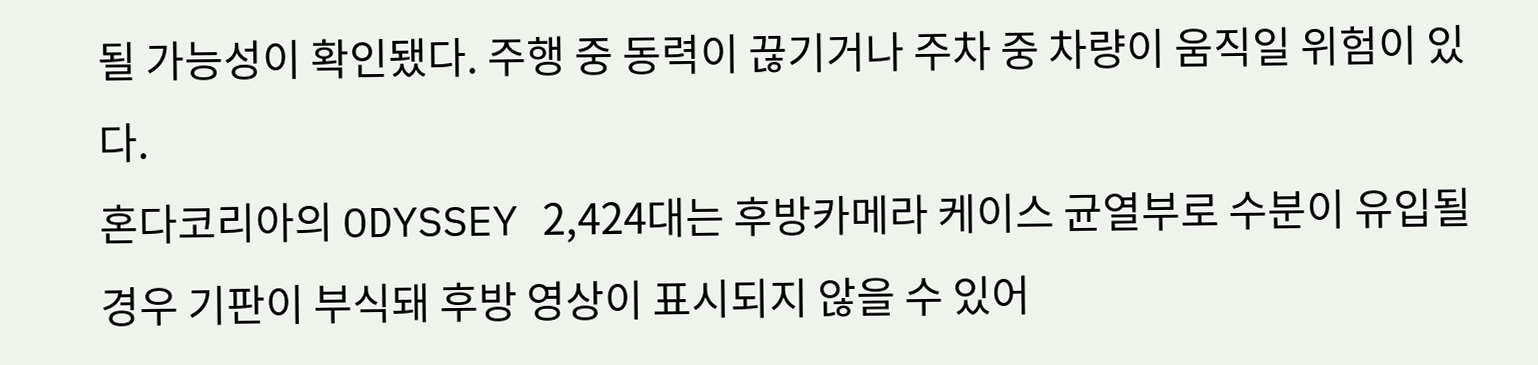될 가능성이 확인됐다. 주행 중 동력이 끊기거나 주차 중 차량이 움직일 위험이 있다.
혼다코리아의 ODYSSEY 2,424대는 후방카메라 케이스 균열부로 수분이 유입될 경우 기판이 부식돼 후방 영상이 표시되지 않을 수 있어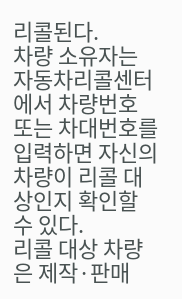리콜된다.
차량 소유자는 자동차리콜센터에서 차량번호 또는 차대번호를 입력하면 자신의 차량이 리콜 대상인지 확인할 수 있다.
리콜 대상 차량은 제작·판매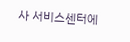사 서비스센터에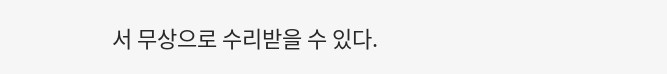서 무상으로 수리받을 수 있다.